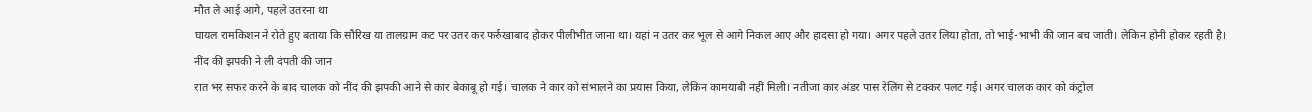मौत ले आई आगे, पहले उतरना था
घायल रामकिशन ने रोते हुए बताया कि सौरिख या तालग्राम कट पर उतर कर फर्रुखाबाद होकर पीलीभीत जाना था। यहां न उतर कर भूल से आगे निकल आए और हादसा हो गया। अगर पहले उतर लिया होता, तो भाई-भाभी की जान बच जाती। लेकिन होनी होकर रहती है।
नींद की झपकी ने ली दंपती की जान
रात भर सफर करने के बाद चालक को नींद की झपकी आने से कार बेकाबू हो गई। चालक ने कार को संभालने का प्रयास किया, लेकिन कामयाबी नहीं मिली। नतीजा कार अंडर पास रेलिंग से टक्कर पलट गई। अगर चालक कार को कंट्रोल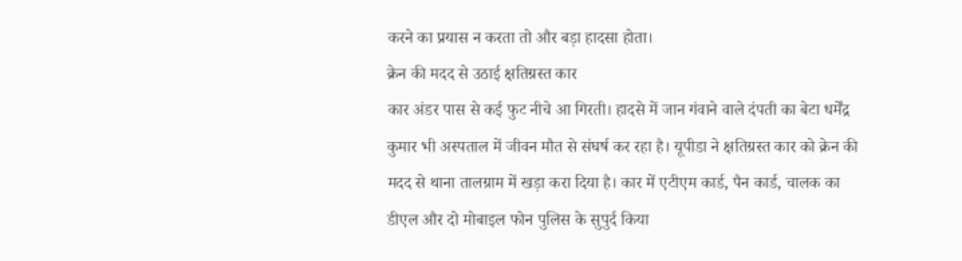करने का प्रयास न करता तो और बड़ा हादसा होता।
क्रेन की मदद से उठाई क्षतिग्रस्त कार
कार अंडर पास से कई फुट नीचे आ गिरती। हादसे में जान गंवाने वाले दंपती का बेटा धर्मेंद्र कुमार भी अस्पताल में जीवन मौत से संघर्ष कर रहा है। यूपीडा ने क्षतिग्रस्त कार को क्रेन की मदद से थाना तालग्राम में खड़ा करा दिया है। कार में एटीएम कार्ड, पैन कार्ड, चालक का डीएल और दो मोबाइल फोन पुलिस के सुपुर्द किया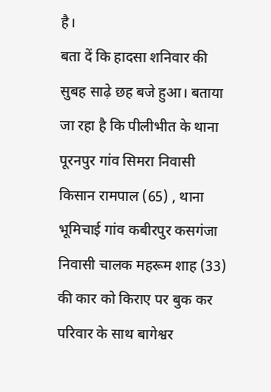है।
बता दें कि हादसा शनिवार की सुबह साढ़े छह बजे हुआ। बताया जा रहा है कि पीलीभीत के थाना पूरनपुर गांव सिमरा निवासी किसान रामपाल (65) , थाना भूमिचाई गांव कबीरपुर कसगंजा निवासी चालक महरूम शाह (33) की कार को किराए पर बुक कर परिवार के साथ बागेश्वर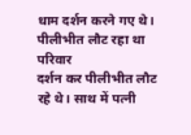धाम दर्शन करने गए थे।
पीलीभीत लौट रहा था परिवार
दर्शन कर पीलीभीत लौट रहे थे। साथ में पत्नी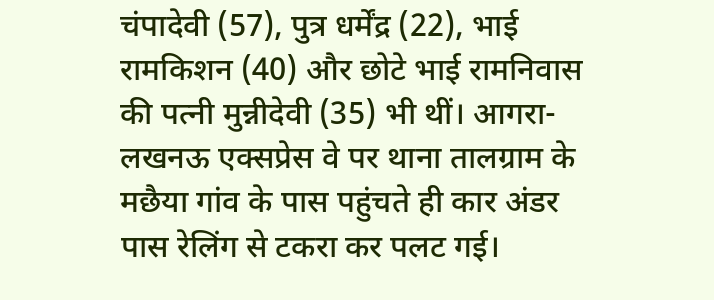चंपादेवी (57), पुत्र धर्मेंद्र (22), भाई रामकिशन (40) और छोटे भाई रामनिवास की पत्नी मुन्नीदेवी (35) भी थीं। आगरा-लखनऊ एक्सप्रेस वे पर थाना तालग्राम के मछैया गांव के पास पहुंचते ही कार अंडर पास रेलिंग से टकरा कर पलट गई।